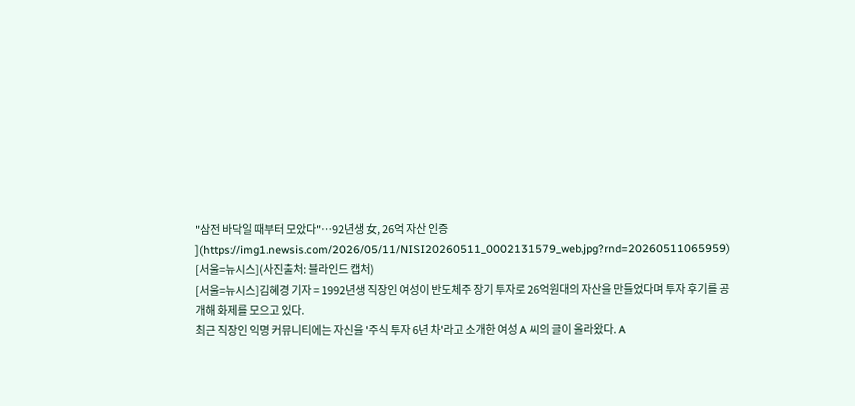"삼전 바닥일 때부터 모았다"…92년생 女, 26억 자산 인증
](https://img1.newsis.com/2026/05/11/NISI20260511_0002131579_web.jpg?rnd=20260511065959)
[서울=뉴시스](사진출처: 블라인드 캡처)
[서울=뉴시스]김혜경 기자 = 1992년생 직장인 여성이 반도체주 장기 투자로 26억원대의 자산을 만들었다며 투자 후기를 공개해 화제를 모으고 있다.
최근 직장인 익명 커뮤니티에는 자신을 '주식 투자 6년 차'라고 소개한 여성 A 씨의 글이 올라왔다. A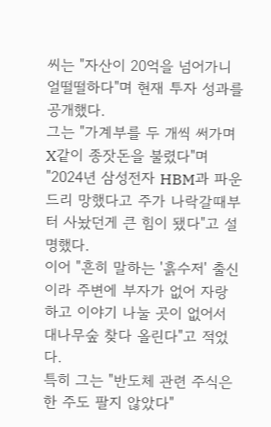씨는 "자산이 20억을 넘어가니 얼떨떨하다"며 현재 투자 성과를 공개했다.
그는 "가계부를 두 개씩 써가며 X같이 종잣돈을 불렸다"며 "2024년 삼성전자 HBM과 파운드리 망했다고 주가 나락갈때부터 사놨던게 큰 힘이 됐다"고 설명했다.
이어 "흔히 말하는 '흙수저' 출신이라 주변에 부자가 없어 자랑하고 이야기 나눌 곳이 없어서 대나무숲 찾다 올린다"고 적었다.
특히 그는 "반도체 관련 주식은 한 주도 팔지 않았다"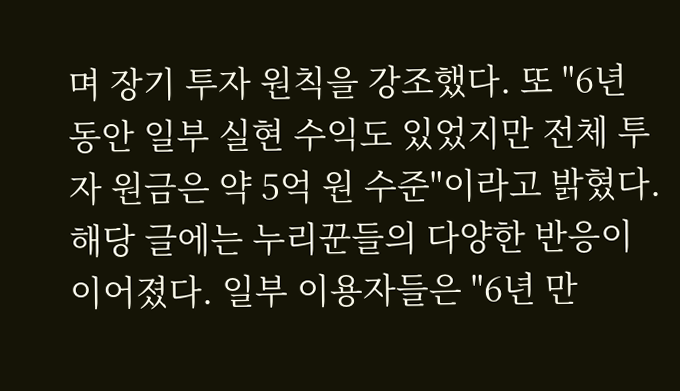며 장기 투자 원칙을 강조했다. 또 "6년 동안 일부 실현 수익도 있었지만 전체 투자 원금은 약 5억 원 수준"이라고 밝혔다.
해당 글에는 누리꾼들의 다양한 반응이 이어졌다. 일부 이용자들은 "6년 만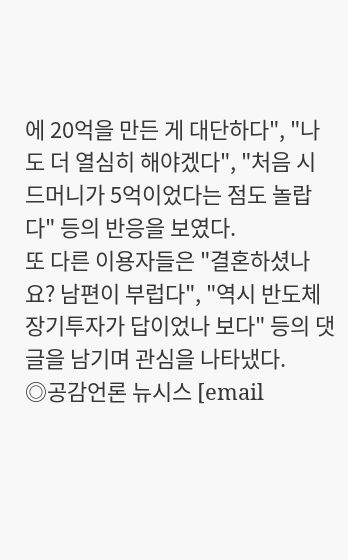에 20억을 만든 게 대단하다", "나도 더 열심히 해야겠다", "처음 시드머니가 5억이었다는 점도 놀랍다" 등의 반응을 보였다.
또 다른 이용자들은 "결혼하셨나요? 남편이 부럽다", "역시 반도체 장기투자가 답이었나 보다" 등의 댓글을 남기며 관심을 나타냈다.
◎공감언론 뉴시스 [email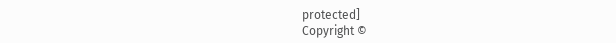protected]
Copyright ©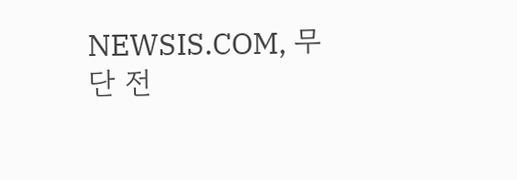NEWSIS.COM, 무단 전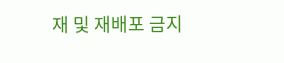재 및 재배포 금지